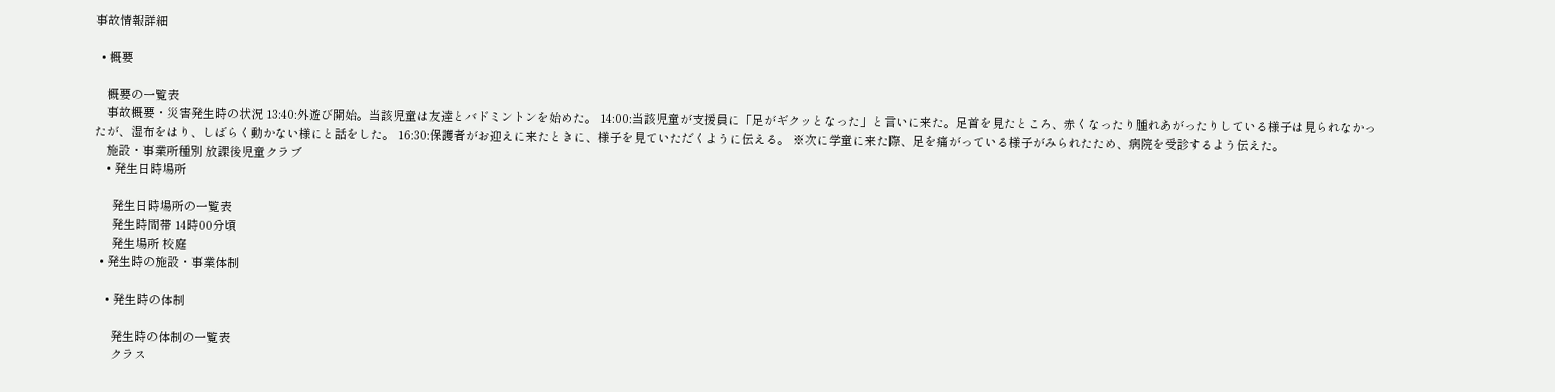事故情報詳細

  • 概要

    概要の一覧表
    事故概要・災害発生時の状況 13:40:外遊び開始。当該児童は友達とバドミントンを始めた。 14:00:当該児童が支援員に「足がギクッとなった」と言いに来た。足首を見たところ、赤くなったり腫れあがったりしている様子は見られなかったが、湿布をはり、しばらく動かない様にと話をした。 16:30:保護者がお迎えに来たときに、様子を見ていただくように伝える。 ※次に学童に来た際、足を痛がっている様子がみられたため、病院を受診するよう伝えた。
    施設・事業所種別 放課後児童クラブ
    • 発生日時場所

      発生日時場所の一覧表
      発生時間帯 14時00分頃
      発生場所 校庭
  • 発生時の施設・事業体制

    • 発生時の体制

      発生時の体制の一覧表
      クラス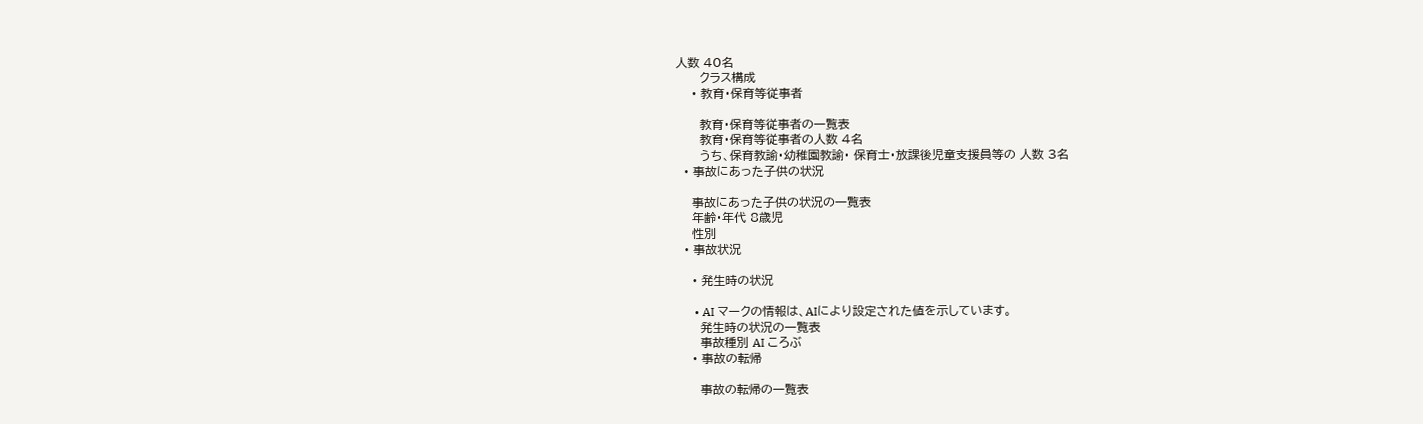人数 40名
      クラス構成
    • 教育・保育等従事者

      教育・保育等従事者の一覧表
      教育・保育等従事者の人数 4名
      うち、保育教諭・幼稚園教諭・ 保育士・放課後児童支援員等の 人数 3名
  • 事故にあった子供の状況

    事故にあった子供の状況の一覧表
    年齢・年代 8歳児
    性別
  • 事故状況

    • 発生時の状況

      • AI マークの情報は、AIにより設定された値を示しています。
      発生時の状況の一覧表
      事故種別 AI ころぶ
    • 事故の転帰

      事故の転帰の一覧表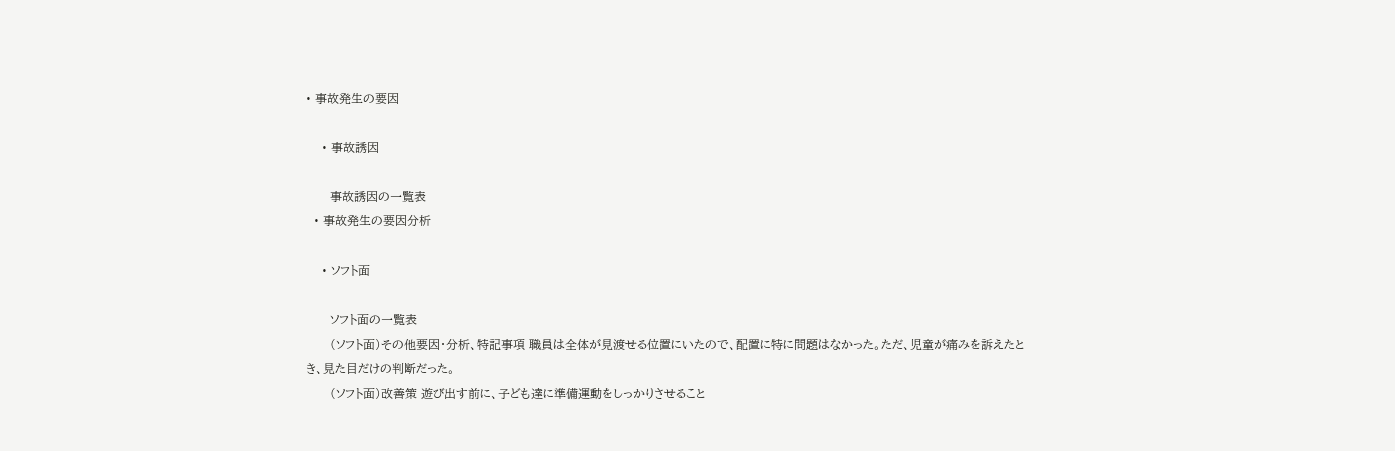• 事故発生の要因

    • 事故誘因

      事故誘因の一覧表
  • 事故発生の要因分析

    • ソフト面

      ソフト面の一覧表
      (ソフト面)その他要因・分析、特記事項 職員は全体が見渡せる位置にいたので、配置に特に問題はなかった。ただ、児童が痛みを訴えたとき、見た目だけの判断だった。
      (ソフト面)改善策 遊び出す前に、子ども達に準備運動をしっかりさせること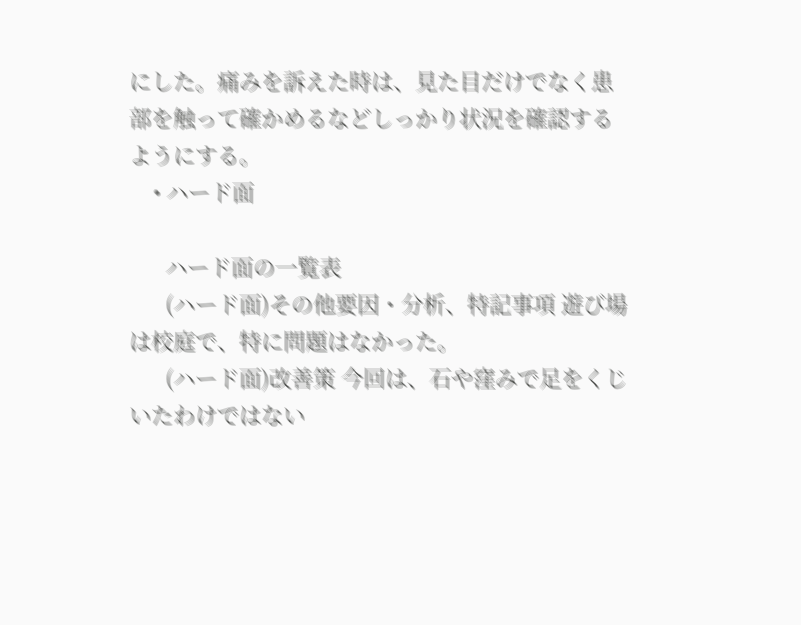にした。痛みを訴えた時は、見た目だけでなく患部を触って確かめるなどしっかり状況を確認するようにする。
    • ハード面

      ハード面の一覧表
      (ハード面)その他要因・分析、特記事項 遊び場は校庭で、特に問題はなかった。
      (ハード面)改善策 今回は、石や窪みで足をくじいたわけではない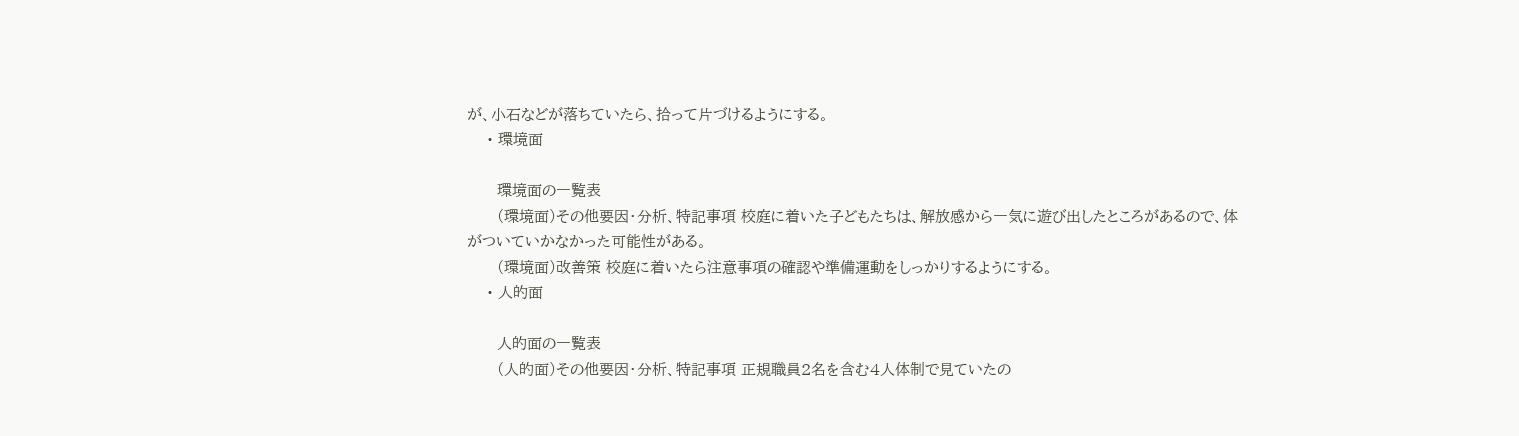が、小石などが落ちていたら、拾って片づけるようにする。
    • 環境面

      環境面の一覧表
      (環境面)その他要因・分析、特記事項 校庭に着いた子どもたちは、解放感から一気に遊び出したところがあるので、体がついていかなかった可能性がある。
      (環境面)改善策 校庭に着いたら注意事項の確認や準備運動をしっかりするようにする。
    • 人的面

      人的面の一覧表
      (人的面)その他要因・分析、特記事項 正規職員2名を含む4人体制で見ていたの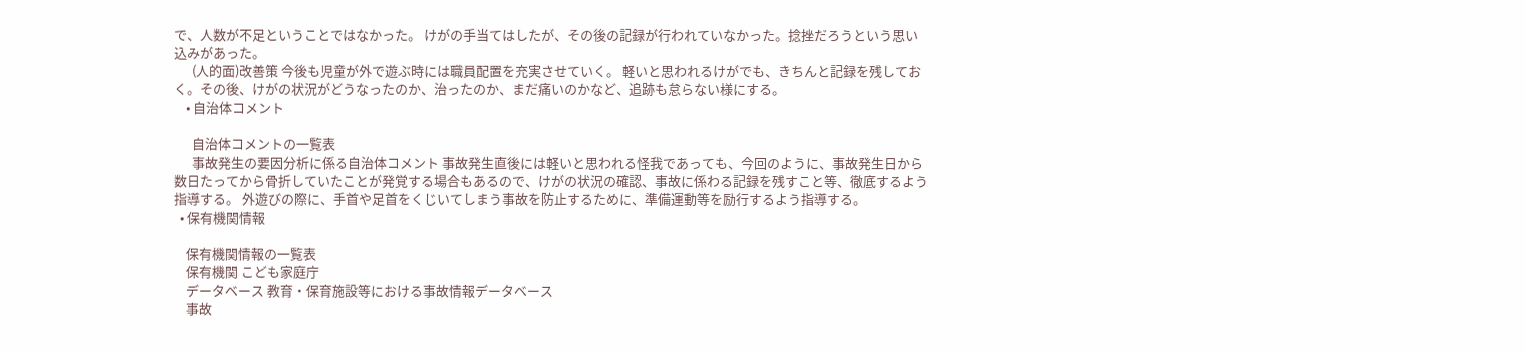で、人数が不足ということではなかった。 けがの手当てはしたが、その後の記録が行われていなかった。捻挫だろうという思い込みがあった。
      (人的面)改善策 今後も児童が外で遊ぶ時には職員配置を充実させていく。 軽いと思われるけがでも、きちんと記録を残しておく。その後、けがの状況がどうなったのか、治ったのか、まだ痛いのかなど、追跡も怠らない様にする。
    • 自治体コメント

      自治体コメントの一覧表
      事故発生の要因分析に係る自治体コメント 事故発生直後には軽いと思われる怪我であっても、今回のように、事故発生日から数日たってから骨折していたことが発覚する場合もあるので、けがの状況の確認、事故に係わる記録を残すこと等、徹底するよう指導する。 外遊びの際に、手首や足首をくじいてしまう事故を防止するために、準備運動等を励行するよう指導する。
  • 保有機関情報

    保有機関情報の一覧表
    保有機関 こども家庭庁
    データベース 教育・保育施設等における事故情報データベース
    事故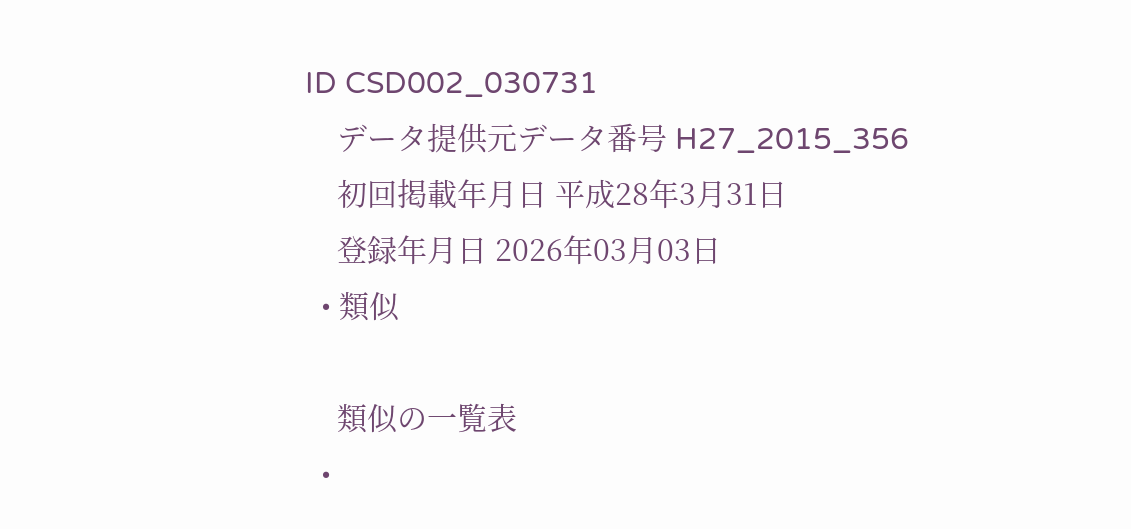ID CSD002_030731
    データ提供元データ番号 H27_2015_356
    初回掲載年月日 平成28年3月31日
    登録年月日 2026年03月03日
  • 類似

    類似の一覧表
  •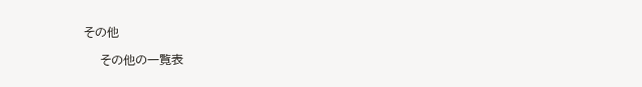その他

    その他の一覧表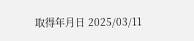取得年月日 2025/03/11